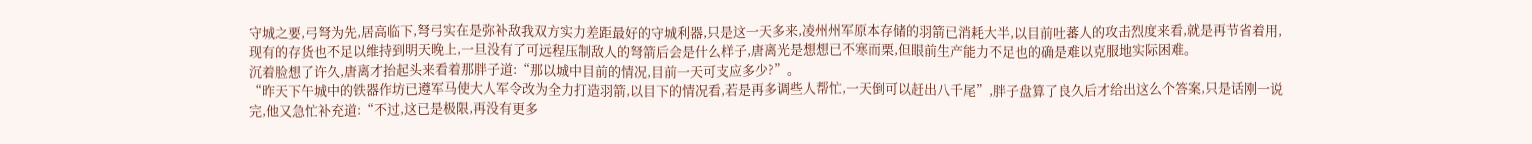守城之要,弓弩为先,居高临下,弩弓实在是弥补敌我双方实力差距最好的守城利器,只是这一天多来,凌州州军原本存储的羽箭已消耗大半,以目前吐蕃人的攻击烈度来看,就是再节省着用,现有的存货也不足以维持到明天晚上,一旦没有了可远程压制敌人的弩箭后会是什么样子,唐离光是想想已不寒而栗,但眼前生产能力不足也的确是难以克服地实际困难。
沉着脸想了许久,唐离才抬起头来看着那胖子道:“那以城中目前的情况,目前一天可支应多少?”。
“昨天下午城中的铁器作坊已遵军马使大人军令改为全力打造羽箭,以目下的情况看,若是再多调些人帮忙,一天倒可以赶出八千尾”,胖子盘算了良久后才给出这么个答案,只是话刚一说完,他又急忙补充道:“不过,这已是极限,再没有更多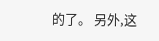的了。 另外,这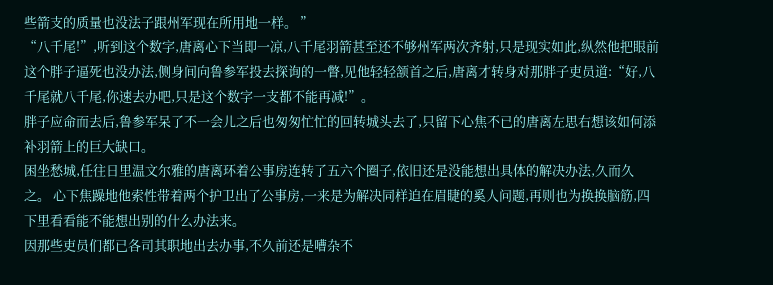些箭支的质量也没法子跟州军现在所用地一样。 ”
“八千尾!”,听到这个数字,唐离心下当即一凉,八千尾羽箭甚至还不够州军两次齐射,只是现实如此,纵然他把眼前这个胖子逼死也没办法,侧身间向鲁参军投去探询的一瞥,见他轻轻颔首之后,唐离才转身对那胖子吏员道:“好,八千尾就八千尾,你速去办吧,只是这个数字一支都不能再减!”。
胖子应命而去后,鲁参军呆了不一会儿之后也匆匆忙忙的回转城头去了,只留下心焦不已的唐离左思右想该如何添补羽箭上的巨大缺口。
困坐愁城,任往日里温文尔雅的唐离环着公事房连转了五六个圈子,依旧还是没能想出具体的解决办法,久而久之。 心下焦躁地他索性带着两个护卫出了公事房,一来是为解决同样迫在眉睫的奚人问题,再则也为换换脑筋,四下里看看能不能想出别的什么办法来。
因那些吏员们都已各司其职地出去办事,不久前还是嘈杂不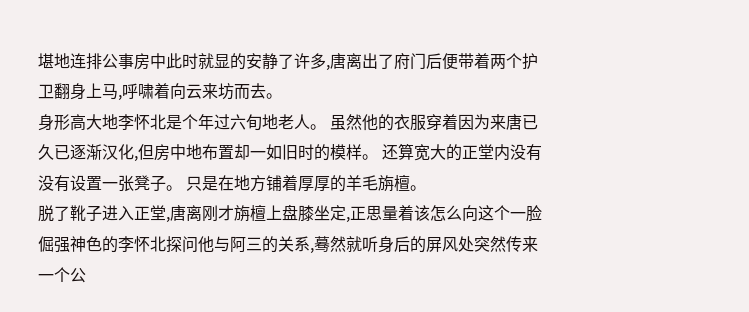堪地连排公事房中此时就显的安静了许多,唐离出了府门后便带着两个护卫翻身上马,呼啸着向云来坊而去。
身形高大地李怀北是个年过六旬地老人。 虽然他的衣服穿着因为来唐已久已逐渐汉化,但房中地布置却一如旧时的模样。 还算宽大的正堂内没有没有设置一张凳子。 只是在地方铺着厚厚的羊毛旃檀。
脱了靴子进入正堂,唐离刚才旃檀上盘膝坐定,正思量着该怎么向这个一脸倔强神色的李怀北探问他与阿三的关系,蓦然就听身后的屏风处突然传来一个公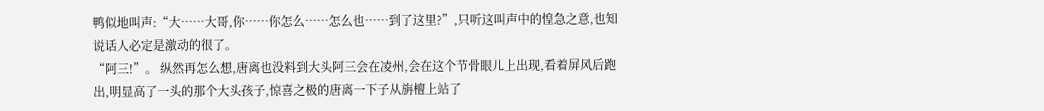鸭似地叫声:“大……大哥,你……你怎么……怎么也……到了这里?”,只听这叫声中的惶急之意,也知说话人必定是激动的很了。
“阿三!”。 纵然再怎么想,唐离也没料到大头阿三会在凌州,会在这个节骨眼儿上出现,看着屏风后跑出,明显高了一头的那个大头孩子,惊喜之极的唐离一下子从旃檀上站了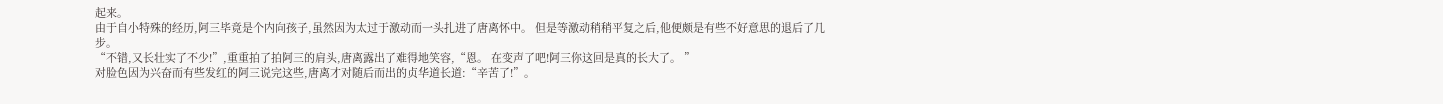起来。
由于自小特殊的经历,阿三毕竟是个内向孩子,虽然因为太过于激动而一头扎进了唐离怀中。 但是等激动稍稍平复之后,他便颇是有些不好意思的退后了几步。
“不错,又长壮实了不少!”,重重拍了拍阿三的肩头,唐离露出了难得地笑容,“恩。 在变声了吧!阿三你这回是真的长大了。 ”
对脸色因为兴奋而有些发红的阿三说完这些,唐离才对随后而出的贞华道长道:“辛苦了!”。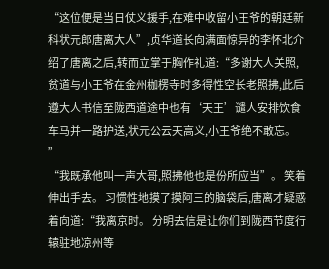“这位便是当日仗义援手,在难中收留小王爷的朝廷新科状元郎唐离大人”,贞华道长向满面惊异的李怀北介绍了唐离之后,转而立掌于胸作礼道:“多谢大人关照,贫道与小王爷在金州枷楞寺时多得性空长老照拂,此后遵大人书信至陇西道途中也有‘天王’谴人安排饮食车马并一路护送,状元公云天高义,小王爷绝不敢忘。 ”
“我既承他叫一声大哥,照拂他也是份所应当”。 笑着伸出手去。 习惯性地摸了摸阿三的脑袋后,唐离才疑惑着向道:“我离京时。 分明去信是让你们到陇西节度行辕驻地凉州等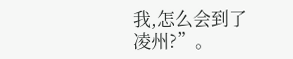我,怎么会到了凌州?”。